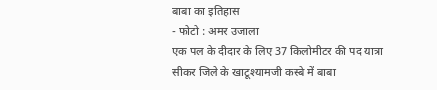बाबा का इतिहास
- फोटो : अमर उजाला
एक पल के दीदार के लिए 37 किलोमीटर की पद यात्रा
सीकर जिले के खाटूश्यामजी कस्बे में बाबा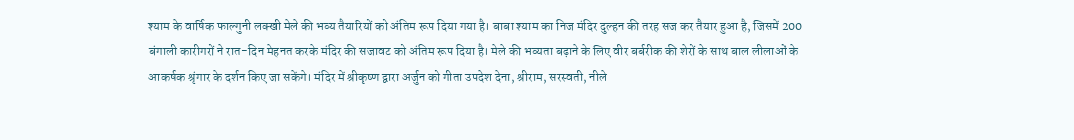श्याम के वार्षिक फाल्गुनी लक्खी मेले की भव्य तैयारियों को अंतिम रूप दिया गया है। बाबा श्याम का निज मंदिर दुल्हन की तरह सज कर तैयार हुआ है, जिसमें 200 बंगाली कारीगरों ने रात-दिन मेहनत करके मंदिर की सजावट को अंतिम रूप दिया है। मेले की भव्यता बढ़ाने के लिए वीर बर्बरीक की शेरों के साथ बाल लीलाओं के आकर्षक श्रृंगार के दर्शन किए जा सकेंगे। मंदिर में श्रीकृष्ण द्वारा अर्जुन को गीता उपदेश देना, श्रीराम, सरस्वती, नीले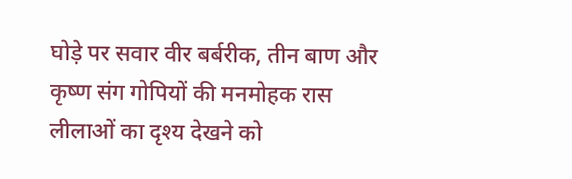घोड़े पर सवार वीर बर्बरीक, तीन बाण और कृष्ण संग गोपियों की मनमोहक रास लीलाओं का दृश्य देखने को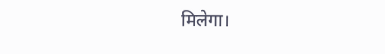मिलेगा।